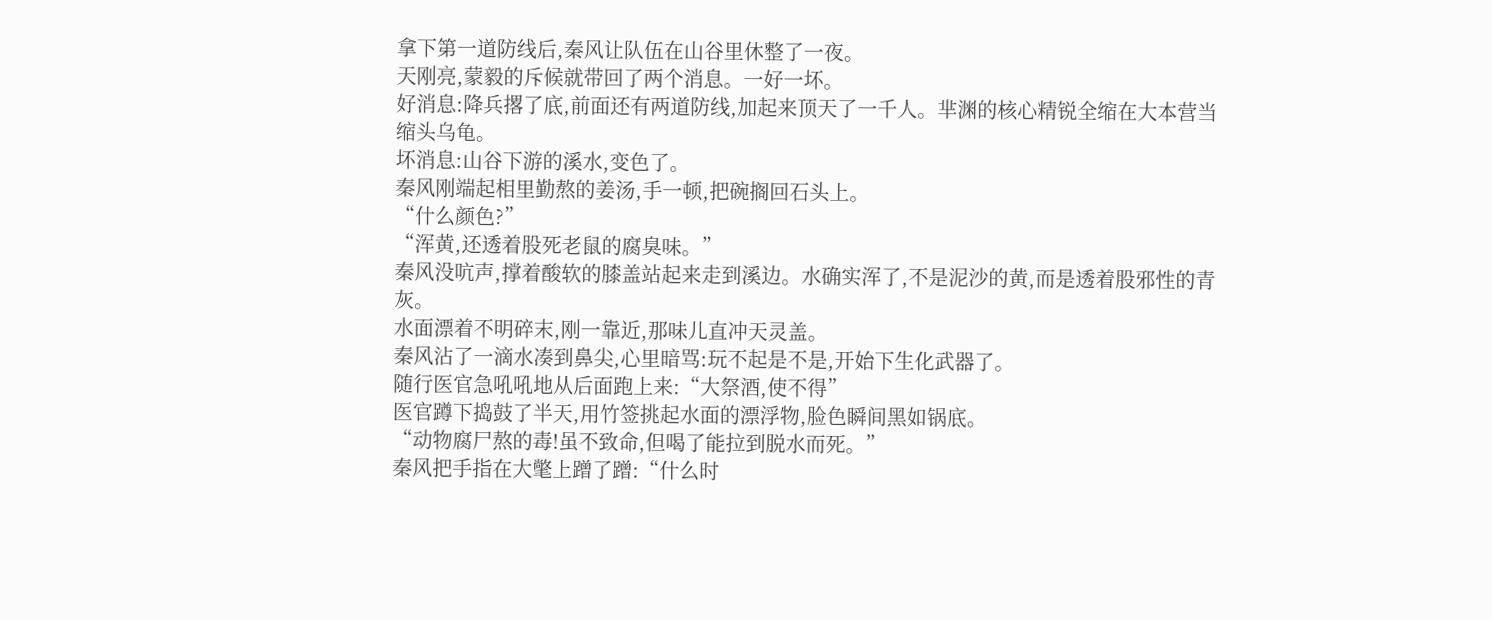拿下第一道防线后,秦风让队伍在山谷里休整了一夜。
天刚亮,蒙毅的斥候就带回了两个消息。一好一坏。
好消息:降兵撂了底,前面还有两道防线,加起来顶天了一千人。芈渊的核心精锐全缩在大本营当缩头乌龟。
坏消息:山谷下游的溪水,变色了。
秦风刚端起相里勤熬的姜汤,手一顿,把碗搁回石头上。
“什么颜色?”
“浑黄,还透着股死老鼠的腐臭味。”
秦风没吭声,撑着酸软的膝盖站起来走到溪边。水确实浑了,不是泥沙的黄,而是透着股邪性的青灰。
水面漂着不明碎末,刚一靠近,那味儿直冲天灵盖。
秦风沾了一滴水凑到鼻尖,心里暗骂:玩不起是不是,开始下生化武器了。
随行医官急吼吼地从后面跑上来:“大祭酒,使不得”
医官蹲下捣鼓了半天,用竹签挑起水面的漂浮物,脸色瞬间黑如锅底。
“动物腐尸熬的毒!虽不致命,但喝了能拉到脱水而死。”
秦风把手指在大氅上蹭了蹭:“什么时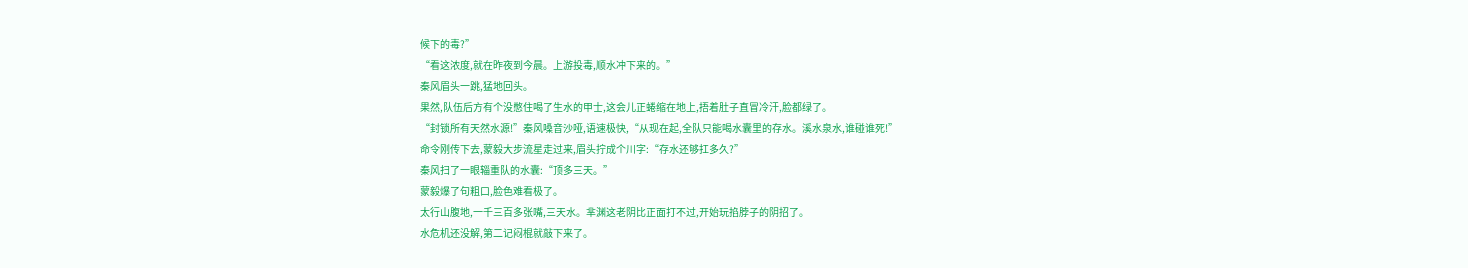候下的毒?”
“看这浓度,就在昨夜到今晨。上游投毒,顺水冲下来的。”
秦风眉头一跳,猛地回头。
果然,队伍后方有个没憋住喝了生水的甲士,这会儿正蜷缩在地上,捂着肚子直冒冷汗,脸都绿了。
“封锁所有天然水源!”秦风嗓音沙哑,语速极快,“从现在起,全队只能喝水囊里的存水。溪水泉水,谁碰谁死!”
命令刚传下去,蒙毅大步流星走过来,眉头拧成个川字:“存水还够扛多久?”
秦风扫了一眼辎重队的水囊:“顶多三天。”
蒙毅爆了句粗口,脸色难看极了。
太行山腹地,一千三百多张嘴,三天水。芈渊这老阴比正面打不过,开始玩掐脖子的阴招了。
水危机还没解,第二记闷棍就敲下来了。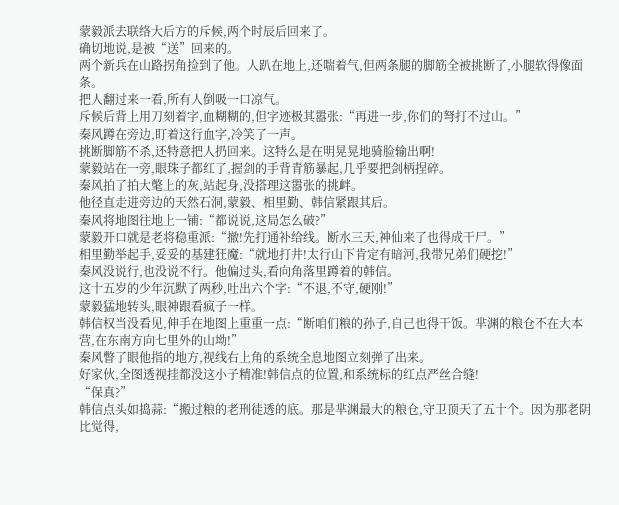蒙毅派去联络大后方的斥候,两个时辰后回来了。
确切地说,是被“送”回来的。
两个新兵在山路拐角捡到了他。人趴在地上,还喘着气,但两条腿的脚筋全被挑断了,小腿软得像面条。
把人翻过来一看,所有人倒吸一口凉气。
斥候后背上用刀刻着字,血糊糊的,但字迹极其嚣张:“再进一步,你们的弩打不过山。”
秦风蹲在旁边,盯着这行血字,冷笑了一声。
挑断脚筋不杀,还特意把人扔回来。这特么是在明晃晃地骑脸输出啊!
蒙毅站在一旁,眼珠子都红了,握剑的手背青筋暴起,几乎要把剑柄捏碎。
秦风拍了拍大氅上的灰,站起身,没搭理这嚣张的挑衅。
他径直走进旁边的天然石洞,蒙毅、相里勤、韩信紧跟其后。
秦风将地图往地上一铺:“都说说,这局怎么破?”
蒙毅开口就是老将稳重派:“撤!先打通补给线。断水三天,神仙来了也得成干尸。”
相里勤举起手,妥妥的基建狂魔:“就地打井!太行山下肯定有暗河,我带兄弟们硬挖!”
秦风没说行,也没说不行。他偏过头,看向角落里蹲着的韩信。
这十五岁的少年沉默了两秒,吐出六个字:“不退,不守,硬刚!”
蒙毅猛地转头,眼神跟看疯子一样。
韩信权当没看见,伸手在地图上重重一点:“断咱们粮的孙子,自己也得干饭。芈渊的粮仓不在大本营,在东南方向七里外的山坳!”
秦风瞥了眼他指的地方,视线右上角的系统全息地图立刻弹了出来。
好家伙,全图透视挂都没这小子精准!韩信点的位置,和系统标的红点严丝合缝!
“保真?”
韩信点头如捣蒜:“搬过粮的老刑徒透的底。那是芈渊最大的粮仓,守卫顶天了五十个。因为那老阴比觉得,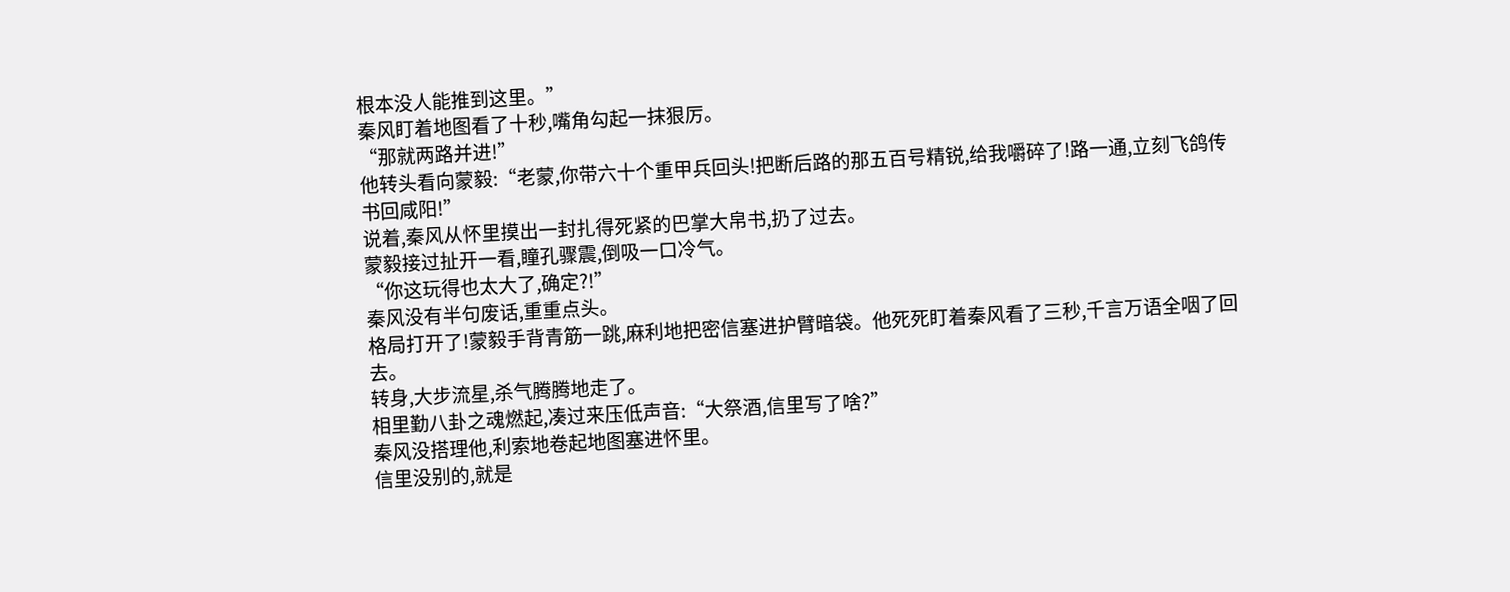根本没人能推到这里。”
秦风盯着地图看了十秒,嘴角勾起一抹狠厉。
“那就两路并进!”
他转头看向蒙毅:“老蒙,你带六十个重甲兵回头!把断后路的那五百号精锐,给我嚼碎了!路一通,立刻飞鸽传书回咸阳!”
说着,秦风从怀里摸出一封扎得死紧的巴掌大帛书,扔了过去。
蒙毅接过扯开一看,瞳孔骤震,倒吸一口冷气。
“你这玩得也太大了,确定?!”
秦风没有半句废话,重重点头。
格局打开了!蒙毅手背青筋一跳,麻利地把密信塞进护臂暗袋。他死死盯着秦风看了三秒,千言万语全咽了回去。
转身,大步流星,杀气腾腾地走了。
相里勤八卦之魂燃起,凑过来压低声音:“大祭酒,信里写了啥?”
秦风没搭理他,利索地卷起地图塞进怀里。
信里没别的,就是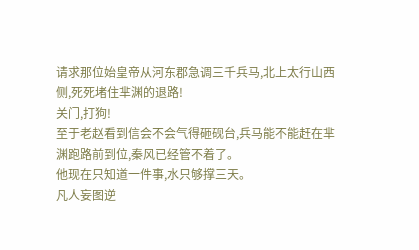请求那位始皇帝从河东郡急调三千兵马,北上太行山西侧,死死堵住芈渊的退路!
关门,打狗!
至于老赵看到信会不会气得砸砚台,兵马能不能赶在芈渊跑路前到位,秦风已经管不着了。
他现在只知道一件事,水只够撑三天。
凡人妄图逆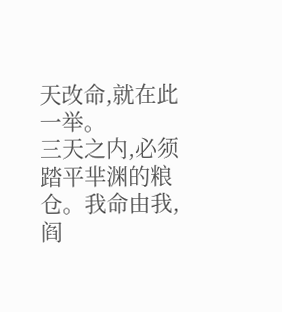天改命,就在此一举。
三天之内,必须踏平芈渊的粮仓。我命由我,阎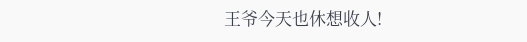王爷今天也休想收人!